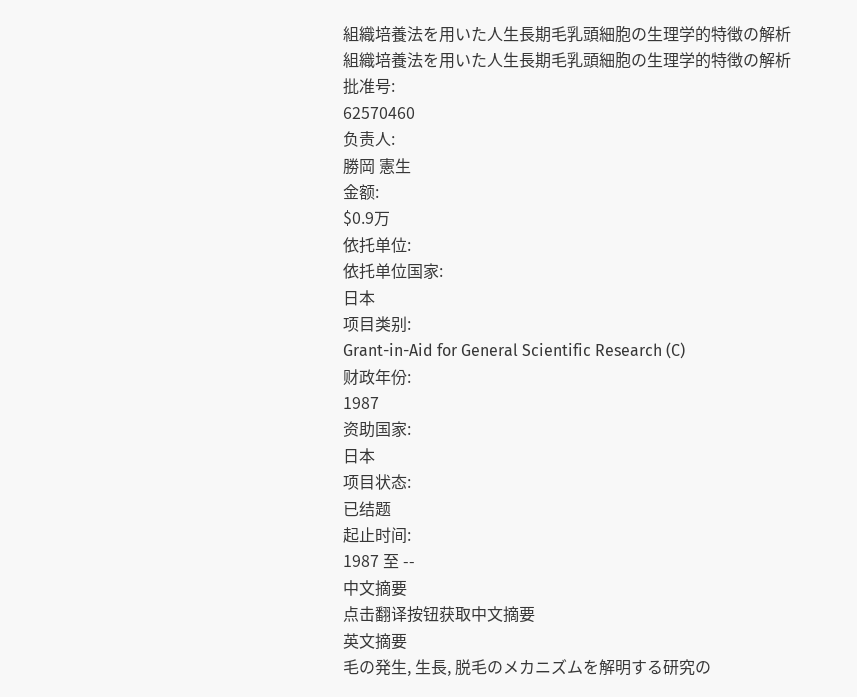組織培養法を用いた人生長期毛乳頭細胞の生理学的特徴の解析
組織培養法を用いた人生長期毛乳頭細胞の生理学的特徴の解析
批准号:
62570460
负责人:
勝岡 憲生
金额:
$0.9万
依托单位:
依托单位国家:
日本
项目类别:
Grant-in-Aid for General Scientific Research (C)
财政年份:
1987
资助国家:
日本
项目状态:
已结题
起止时间:
1987 至 --
中文摘要
点击翻译按钮获取中文摘要
英文摘要
毛の発生, 生長, 脱毛のメカニズムを解明する研究の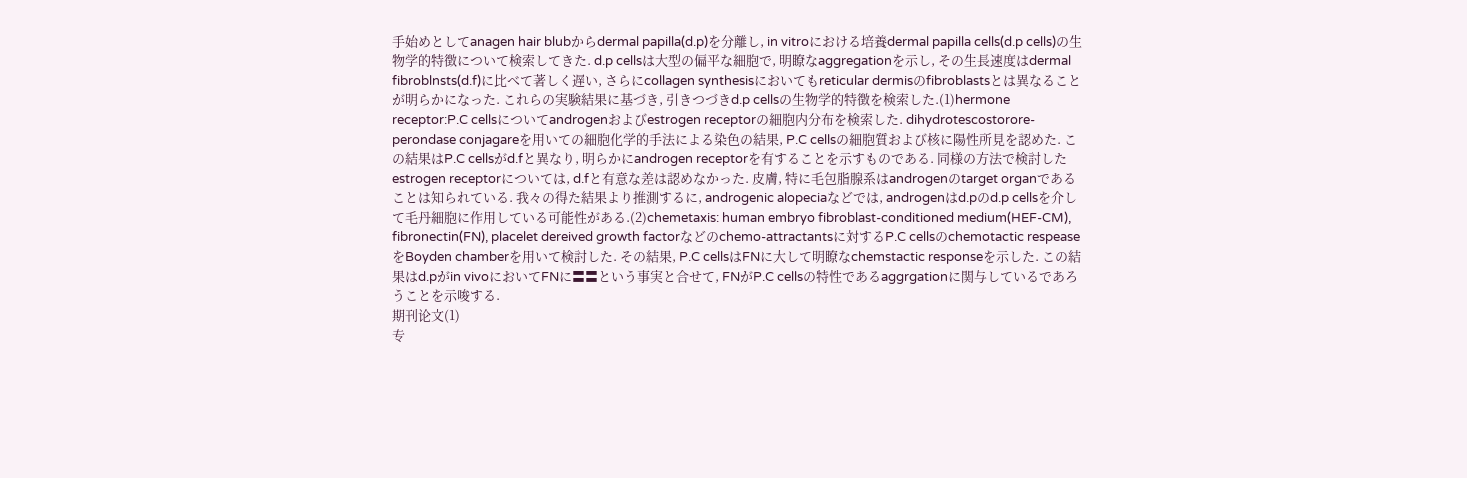手始めとしてanagen hair blubからdermal papilla(d.p)を分離し, in vitroにおける培養dermal papilla cells(d.p cells)の生物学的特徴について検索してきた. d.p cellsは大型の偏平な細胞で, 明瞭なaggregationを示し, その生長速度はdermal fibroblnsts(d.f)に比べて著しく遅い, さらにcollagen synthesisにおいてもreticular dermisのfibroblastsとは異なることが明らかになった. これらの実験結果に基づき, 引きつづきd.p cellsの生物学的特徴を検索した.(1)hermone receptor:P.C cellsについてandrogenおよびestrogen receptorの細胞内分布を検索した. dihydrotescostorore-perondase conjagareを用いての細胞化学的手法による染色の結果, P.C cellsの細胞質および核に陽性所見を認めた. この結果はP.C cellsがd.fと異なり, 明らかにandrogen receptorを有することを示すものである. 同様の方法で検討したestrogen receptorについては, d.fと有意な差は認めなかった. 皮膚, 特に毛包脂腺系はandrogenのtarget organであることは知られている. 我々の得た結果より推測するに, androgenic alopeciaなどでは, androgenはd.pのd.p cellsを介して毛丹細胞に作用している可能性がある.(2)chemetaxis: human embryo fibroblast-conditioned medium(HEF-CM), fibronectin(FN), placelet dereived growth factorなどのchemo-attractantsに対するP.C cellsのchemotactic respeaseをBoyden chamberを用いて検討した. その結果, P.C cellsはFNに大して明瞭なchemstactic responseを示した. この結果はd.pがin vivoにおいてFNに〓〓という事実と合せて, FNがP.C cellsの特性であるaggrgationに関与しているであろうことを示唆する.
期刊论文(1)
专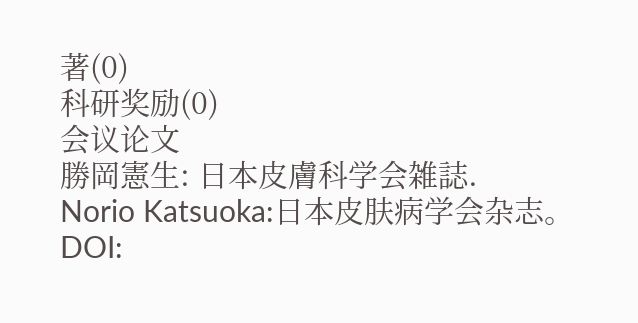著(0)
科研奖励(0)
会议论文
勝岡憲生: 日本皮膚科学会雑誌.
Norio Katsuoka:日本皮肤病学会杂志。
DOI: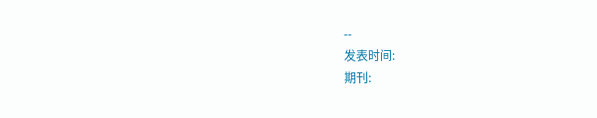--
发表时间:
期刊: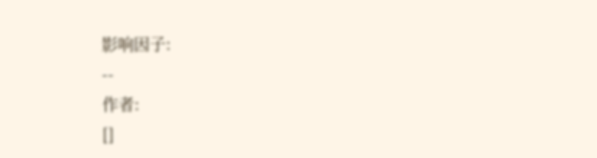影响因子:
--
作者:
[]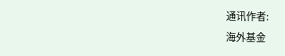通讯作者:
海外基金